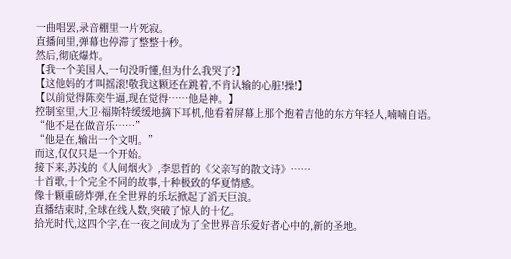一曲唱罢,录音棚里一片死寂。
直播间里,弹幕也停滞了整整十秒。
然后,彻底爆炸。
【我一个美国人,一句没听懂,但为什么我哭了?】
【这他妈的才叫摇滚!敬我这颗还在跳着,不肯认输的心脏!操!】
【以前觉得陈奕牛逼,现在觉得……他是神。】
控制室里,大卫·福斯特缓缓地摘下耳机,他看着屏幕上那个抱着吉他的东方年轻人,喃喃自语。
“他不是在做音乐……”
“他是在,输出一个文明。”
而这,仅仅只是一个开始。
接下来,苏浅的《人间烟火》,李思哲的《父亲写的散文诗》……
十首歌,十个完全不同的故事,十种极致的华夏情感。
像十颗重磅炸弹,在全世界的乐坛掀起了滔天巨浪。
直播结束时,全球在线人数,突破了惊人的十亿。
拾光时代,这四个字,在一夜之间成为了全世界音乐爱好者心中的,新的圣地。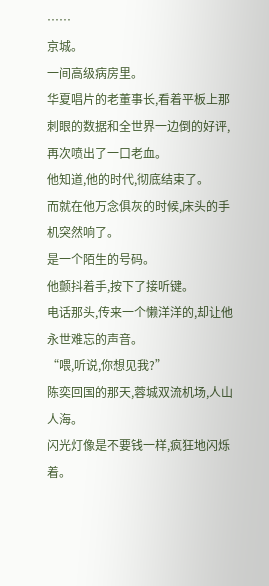……
京城。
一间高级病房里。
华夏唱片的老董事长,看着平板上那刺眼的数据和全世界一边倒的好评,再次喷出了一口老血。
他知道,他的时代,彻底结束了。
而就在他万念俱灰的时候,床头的手机突然响了。
是一个陌生的号码。
他颤抖着手,按下了接听键。
电话那头,传来一个懒洋洋的,却让他永世难忘的声音。
“喂,听说,你想见我?”
陈奕回国的那天,蓉城双流机场,人山人海。
闪光灯像是不要钱一样,疯狂地闪烁着。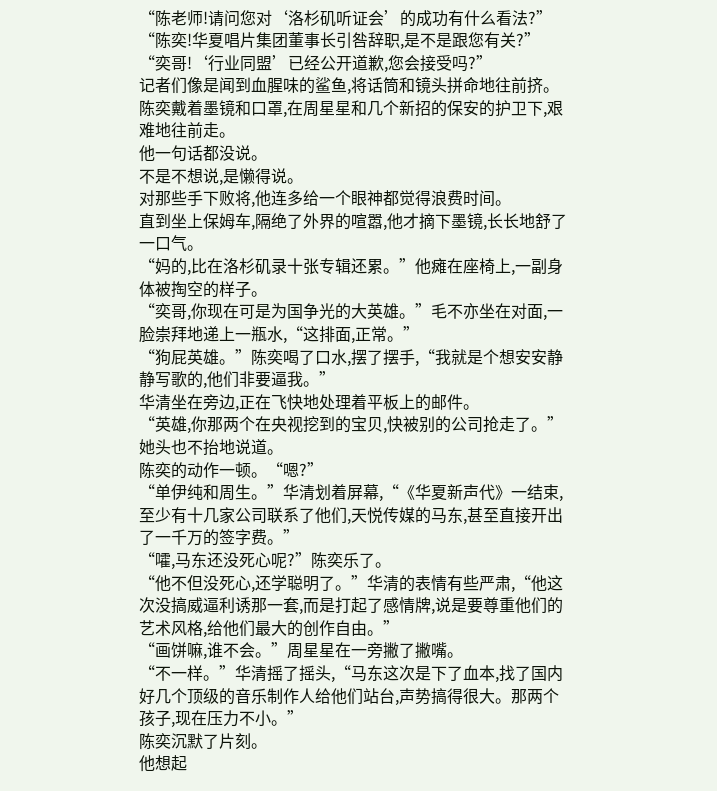“陈老师!请问您对‘洛杉矶听证会’的成功有什么看法?”
“陈奕!华夏唱片集团董事长引咎辞职,是不是跟您有关?”
“奕哥!‘行业同盟’已经公开道歉,您会接受吗?”
记者们像是闻到血腥味的鲨鱼,将话筒和镜头拼命地往前挤。
陈奕戴着墨镜和口罩,在周星星和几个新招的保安的护卫下,艰难地往前走。
他一句话都没说。
不是不想说,是懒得说。
对那些手下败将,他连多给一个眼神都觉得浪费时间。
直到坐上保姆车,隔绝了外界的喧嚣,他才摘下墨镜,长长地舒了一口气。
“妈的,比在洛杉矶录十张专辑还累。”他瘫在座椅上,一副身体被掏空的样子。
“奕哥,你现在可是为国争光的大英雄。”毛不亦坐在对面,一脸崇拜地递上一瓶水,“这排面,正常。”
“狗屁英雄。”陈奕喝了口水,摆了摆手,“我就是个想安安静静写歌的,他们非要逼我。”
华清坐在旁边,正在飞快地处理着平板上的邮件。
“英雄,你那两个在央视挖到的宝贝,快被别的公司抢走了。”她头也不抬地说道。
陈奕的动作一顿。“嗯?”
“单伊纯和周生。”华清划着屏幕,“《华夏新声代》一结束,至少有十几家公司联系了他们,天悦传媒的马东,甚至直接开出了一千万的签字费。”
“嚯,马东还没死心呢?”陈奕乐了。
“他不但没死心,还学聪明了。”华清的表情有些严肃,“他这次没搞威逼利诱那一套,而是打起了感情牌,说是要尊重他们的艺术风格,给他们最大的创作自由。”
“画饼嘛,谁不会。”周星星在一旁撇了撇嘴。
“不一样。”华清摇了摇头,“马东这次是下了血本,找了国内好几个顶级的音乐制作人给他们站台,声势搞得很大。那两个孩子,现在压力不小。”
陈奕沉默了片刻。
他想起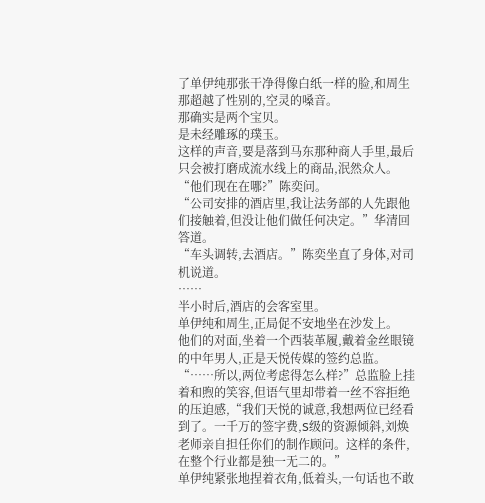了单伊纯那张干净得像白纸一样的脸,和周生那超越了性别的,空灵的嗓音。
那确实是两个宝贝。
是未经雕琢的璞玉。
这样的声音,要是落到马东那种商人手里,最后只会被打磨成流水线上的商品,泯然众人。
“他们现在在哪?”陈奕问。
“公司安排的酒店里,我让法务部的人先跟他们接触着,但没让他们做任何决定。”华清回答道。
“车头调转,去酒店。”陈奕坐直了身体,对司机说道。
……
半小时后,酒店的会客室里。
单伊纯和周生,正局促不安地坐在沙发上。
他们的对面,坐着一个西装革履,戴着金丝眼镜的中年男人,正是天悦传媒的签约总监。
“……所以,两位考虑得怎么样?”总监脸上挂着和煦的笑容,但语气里却带着一丝不容拒绝的压迫感,“我们天悦的诚意,我想两位已经看到了。一千万的签字费,S级的资源倾斜,刘焕老师亲自担任你们的制作顾问。这样的条件,在整个行业都是独一无二的。”
单伊纯紧张地捏着衣角,低着头,一句话也不敢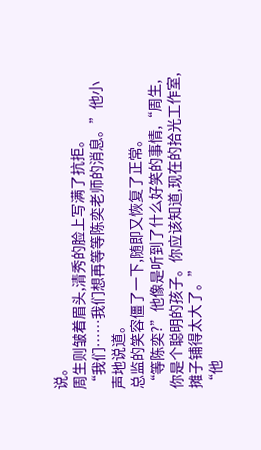说。
周生则皱着眉头,清秀的脸上写满了抗拒。
“我们……我们想再等等陈奕老师的消息。”他小声地说道。
总监的笑容僵了一下,随即又恢复了正常。
“等陈奕?”他像是听到了什么好笑的事情,“周生,你是个聪明的孩子。你应该知道,现在的拾光工作室,摊子铺得太大了。”
“他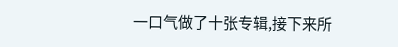一口气做了十张专辑,接下来所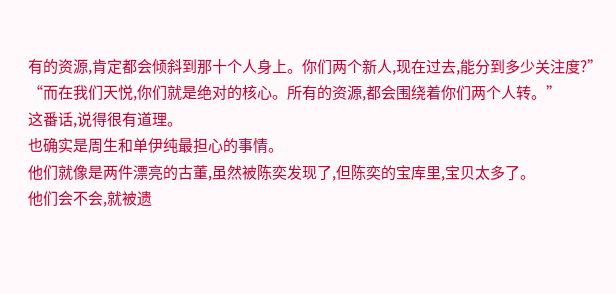有的资源,肯定都会倾斜到那十个人身上。你们两个新人,现在过去,能分到多少关注度?”
“而在我们天悦,你们就是绝对的核心。所有的资源,都会围绕着你们两个人转。”
这番话,说得很有道理。
也确实是周生和单伊纯最担心的事情。
他们就像是两件漂亮的古董,虽然被陈奕发现了,但陈奕的宝库里,宝贝太多了。
他们会不会,就被遗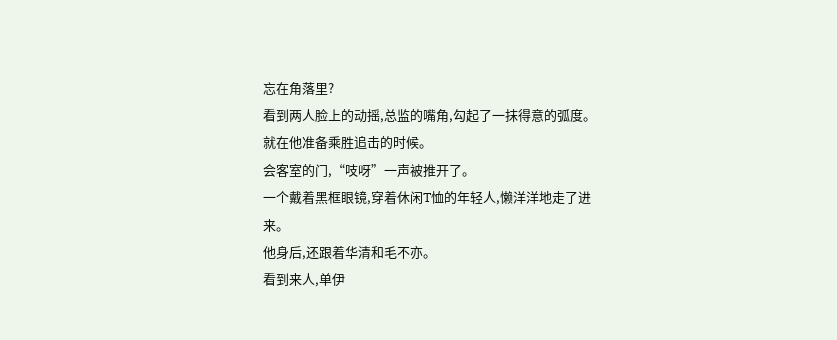忘在角落里?
看到两人脸上的动摇,总监的嘴角,勾起了一抹得意的弧度。
就在他准备乘胜追击的时候。
会客室的门,“吱呀”一声被推开了。
一个戴着黑框眼镜,穿着休闲T恤的年轻人,懒洋洋地走了进来。
他身后,还跟着华清和毛不亦。
看到来人,单伊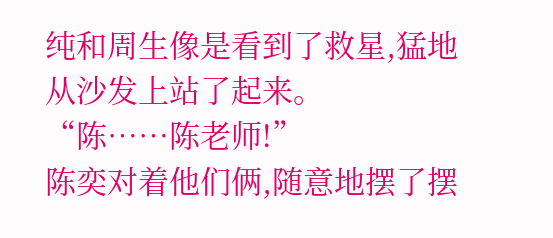纯和周生像是看到了救星,猛地从沙发上站了起来。
“陈……陈老师!”
陈奕对着他们俩,随意地摆了摆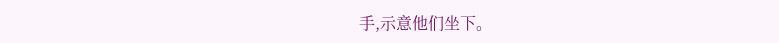手,示意他们坐下。